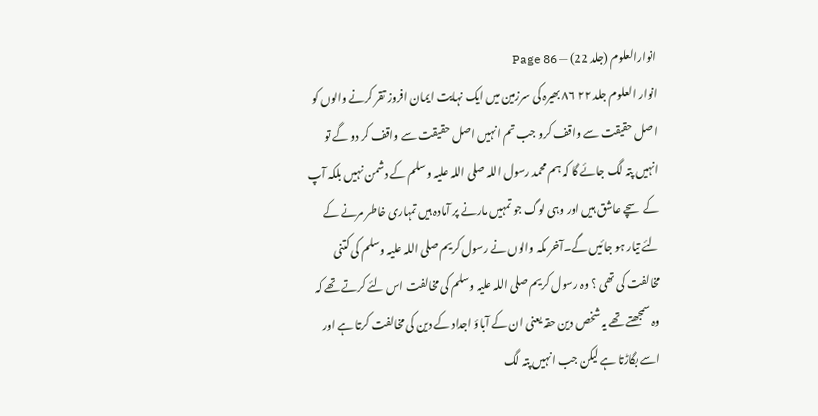انوارالعلوم (جلد 22) — Page 86
انوار العلوم جلد ۲۲ ۸۶ بھیرہ کی سرزمین میں ایک نہایت ایمان افروز تقر کرنے والوں کو اصل حقیقت سے واقف کرو جب تم انہیں اصل حقیقت سے واقف کر دو گے تو انہیں پتہ لگ جائے گا کہ ہم محمد رسول اللہ صلی اللہ علیہ وسلم کے دشمن نہیں بلکہ آپ کے سچے عاشق ہیں اور وہی لوگ جو تمہیں مارنے پر آمادہ ہیں تمہاری خاطر مرنے کے لئے تیار ہو جائیں گے۔آخر مکہ والوں نے رسول کریم صلی اللہ علیہ وسلم کی کتنی مخالفت کی تھی ؟ وہ رسول کریم صلی اللہ علیہ وسلم کی مخالفت اس لئے کرتے تھے کہ وہ سمجھتے تھے یہ شخص دین حقہ یعنی ان کے آباؤ اجداد کے دین کی مخالفت کرتا ہے اور اسے بگاڑتا ہے لیکن جب انہیں پتہ لگ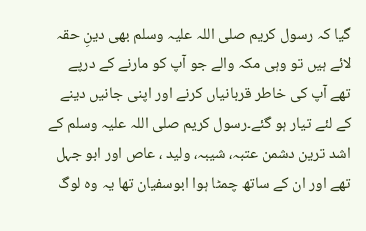گیا کہ رسول کریم صلی اللہ علیہ وسلم بھی دینِ حقہ لائے ہیں تو وہی مکہ والے جو آپ کو مارنے کے درپے تھے آپ کی خاطر قربانیاں کرنے اور اپنی جانیں دینے کے لئے تیار ہو گئے۔رسول کریم صلی اللہ علیہ وسلم کے اشد ترین دشمن عتبہ، شیبہ، ولید ، عاص اور ابو جہل تھے اور ان کے ساتھ چمٹا ہوا ابوسفیان تھا یہ وہ لوگ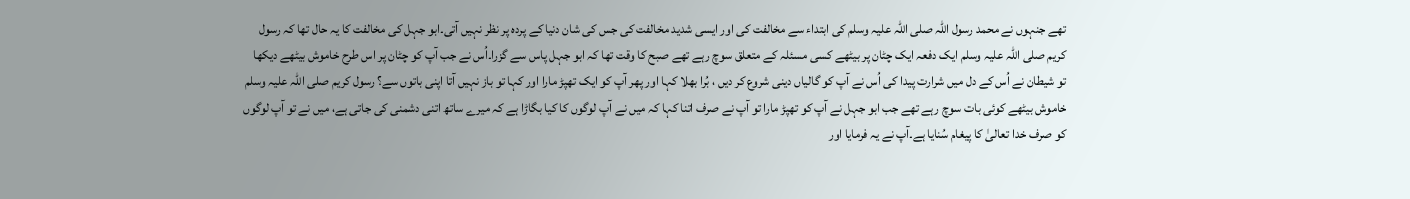تھے جنہوں نے محمد رسول اللہ صلی اللہ علیہ وسلم کی ابتداء سے مخالفت کی اور ایسی شدید مخالفت کی جس کی شان دنیا کے پردہ پر نظر نہیں آتی۔ابو جہل کی مخالفت کا یہ حال تھا کہ رسول کریم صلی اللہ علیہ وسلم ایک دفعہ ایک چٹان پر بیٹھے کسی مسئلہ کے متعلق سوچ رہے تھے صبح کا وقت تھا کہ ابو جہل پاس سے گزرا۔اُس نے جب آپ کو چٹان پر اس طرح خاموش بیٹھے دیکھا تو شیطان نے اُس کے دل میں شرارت پیدا کی اُس نے آپ کو گالیاں دینی شروع کر دیں ، بُرا بھلا کہا اور پھر آپ کو ایک تھپڑ مارا اور کہا تو باز نہیں آتا اپنی باتوں سے؟ رسول کریم صلی اللہ علیہ وسلم خاموش بیٹھے کوئی بات سوچ رہے تھے جب ابو جہل نے آپ کو تھپڑ مارا تو آپ نے صرف اتنا کہا کہ میں نے آپ لوگوں کا کیا بگاڑا ہے کہ میرے ساتھ اتنی دشمنی کی جاتی ہے، میں نے تو آپ لوگوں کو صرف خدا تعالیٰ کا پیغام سُنایا ہے۔آپ نے یہ فرمایا اور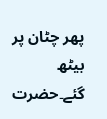پھر چٹان پر بیٹھ گئے۔حضرت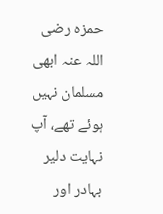حمزہ رضی اللہ عنہ ابھی مسلمان نہیں ہوئے تھے، آپ نہایت دلیر بہادر اور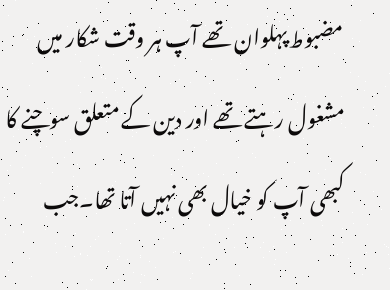مضبوط پہلوان تھے آپ ہر وقت شکار میں مشغول رہتے تھے اور دین کے متعلق سوچنے کا کبھی آپ کو خیال بھی نہیں آتا تھا۔جب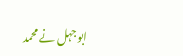ابو جہل نے محمد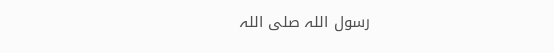رسول اللہ صلی اللہ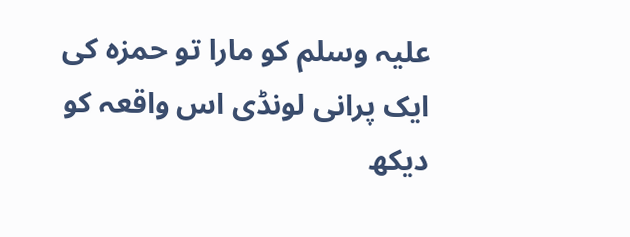علیہ وسلم کو مارا تو حمزہ کی ایک پرانی لونڈی اس واقعہ کو دیکھ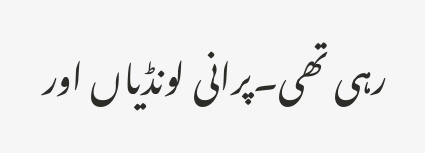رہی تھی۔پرانی لونڈیاں اور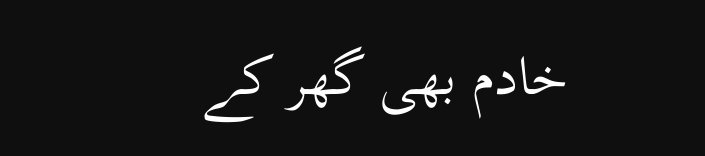خادم بھی گھر کے